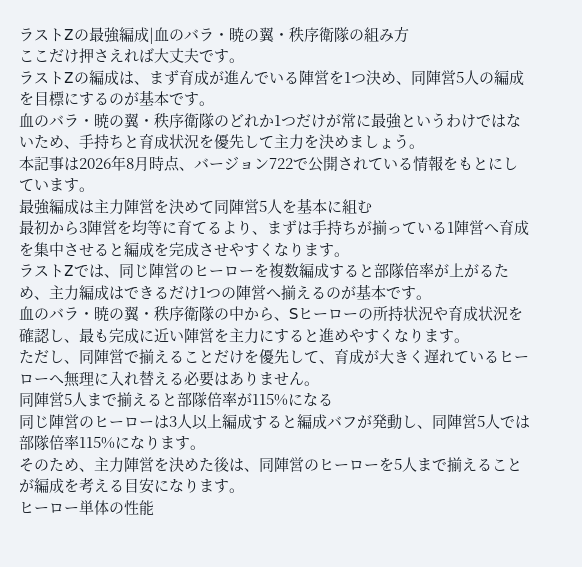ラストZの最強編成|血のバラ・暁の翼・秩序衛隊の組み方
ここだけ押さえれば大丈夫です。
ラストZの編成は、まず育成が進んでいる陣営を1つ決め、同陣営5人の編成を目標にするのが基本です。
血のバラ・暁の翼・秩序衛隊のどれか1つだけが常に最強というわけではないため、手持ちと育成状況を優先して主力を決めましょう。
本記事は2026年8月時点、バージョン722で公開されている情報をもとにしています。
最強編成は主力陣営を決めて同陣営5人を基本に組む
最初から3陣営を均等に育てるより、まずは手持ちが揃っている1陣営へ育成を集中させると編成を完成させやすくなります。
ラストZでは、同じ陣営のヒーローを複数編成すると部隊倍率が上がるため、主力編成はできるだけ1つの陣営へ揃えるのが基本です。
血のバラ・暁の翼・秩序衛隊の中から、Sヒーローの所持状況や育成状況を確認し、最も完成に近い陣営を主力にすると進めやすくなります。
ただし、同陣営で揃えることだけを優先して、育成が大きく遅れているヒーローへ無理に入れ替える必要はありません。
同陣営5人まで揃えると部隊倍率が115%になる
同じ陣営のヒーローは3人以上編成すると編成バフが発動し、同陣営5人では部隊倍率115%になります。
そのため、主力陣営を決めた後は、同陣営のヒーローを5人まで揃えることが編成を考える目安になります。
ヒーロー単体の性能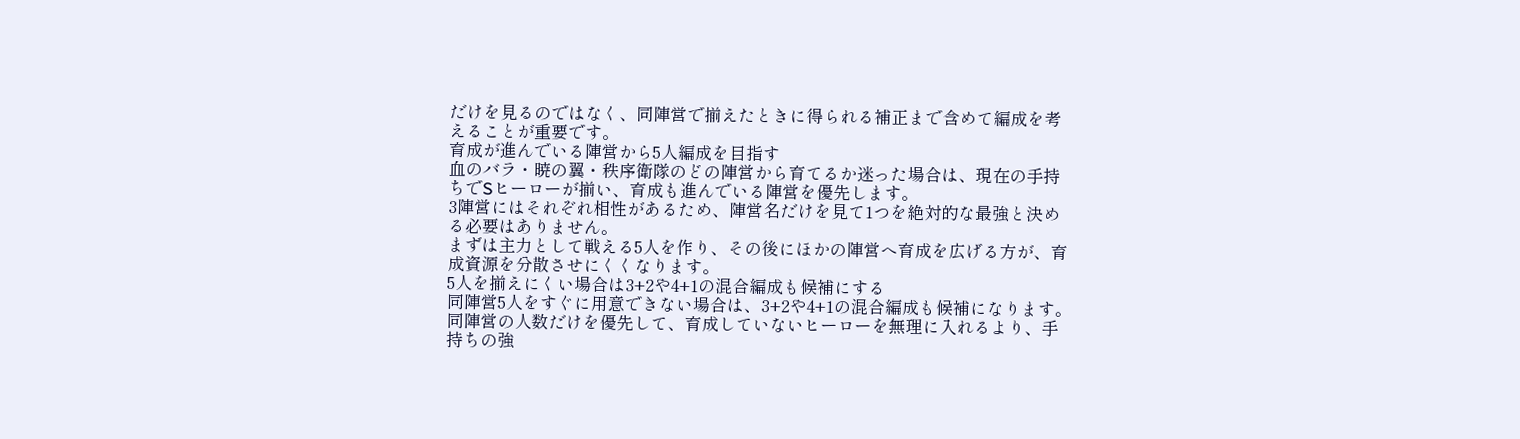だけを見るのではなく、同陣営で揃えたときに得られる補正まで含めて編成を考えることが重要です。
育成が進んでいる陣営から5人編成を目指す
血のバラ・暁の翼・秩序衛隊のどの陣営から育てるか迷った場合は、現在の手持ちでSヒーローが揃い、育成も進んでいる陣営を優先します。
3陣営にはそれぞれ相性があるため、陣営名だけを見て1つを絶対的な最強と決める必要はありません。
まずは主力として戦える5人を作り、その後にほかの陣営へ育成を広げる方が、育成資源を分散させにくくなります。
5人を揃えにくい場合は3+2や4+1の混合編成も候補にする
同陣営5人をすぐに用意できない場合は、3+2や4+1の混合編成も候補になります。
同陣営の人数だけを優先して、育成していないヒーローを無理に入れるより、手持ちの強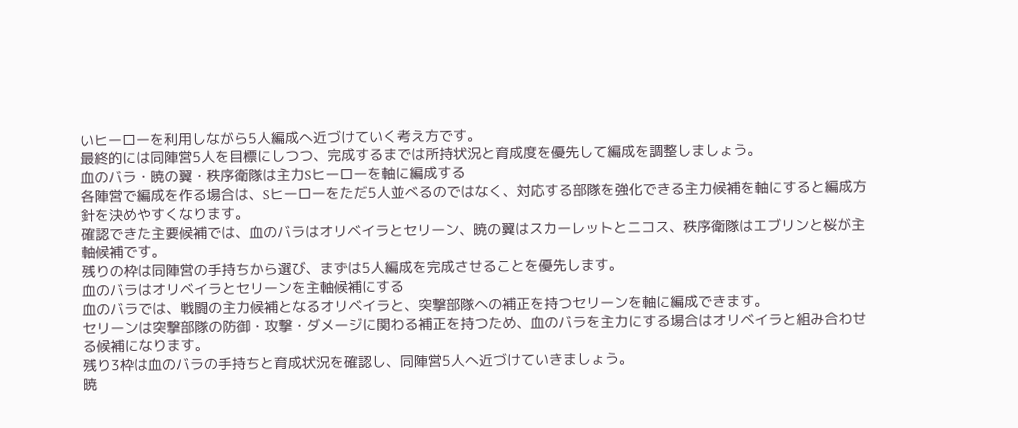いヒーローを利用しながら5人編成へ近づけていく考え方です。
最終的には同陣営5人を目標にしつつ、完成するまでは所持状況と育成度を優先して編成を調整しましょう。
血のバラ・暁の翼・秩序衛隊は主力Sヒーローを軸に編成する
各陣営で編成を作る場合は、Sヒーローをただ5人並べるのではなく、対応する部隊を強化できる主力候補を軸にすると編成方針を決めやすくなります。
確認できた主要候補では、血のバラはオリベイラとセリーン、暁の翼はスカーレットとニコス、秩序衛隊はエブリンと桜が主軸候補です。
残りの枠は同陣営の手持ちから選び、まずは5人編成を完成させることを優先します。
血のバラはオリベイラとセリーンを主軸候補にする
血のバラでは、戦闘の主力候補となるオリベイラと、突撃部隊への補正を持つセリーンを軸に編成できます。
セリーンは突撃部隊の防御・攻撃・ダメージに関わる補正を持つため、血のバラを主力にする場合はオリベイラと組み合わせる候補になります。
残り3枠は血のバラの手持ちと育成状況を確認し、同陣営5人へ近づけていきましょう。
暁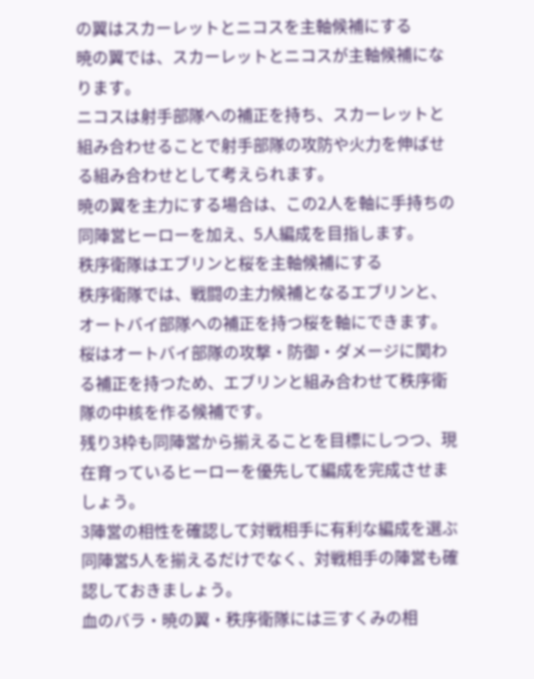の翼はスカーレットとニコスを主軸候補にする
暁の翼では、スカーレットとニコスが主軸候補になります。
ニコスは射手部隊への補正を持ち、スカーレットと組み合わせることで射手部隊の攻防や火力を伸ばせる組み合わせとして考えられます。
暁の翼を主力にする場合は、この2人を軸に手持ちの同陣営ヒーローを加え、5人編成を目指します。
秩序衛隊はエブリンと桜を主軸候補にする
秩序衛隊では、戦闘の主力候補となるエブリンと、オートバイ部隊への補正を持つ桜を軸にできます。
桜はオートバイ部隊の攻撃・防御・ダメージに関わる補正を持つため、エブリンと組み合わせて秩序衛隊の中核を作る候補です。
残り3枠も同陣営から揃えることを目標にしつつ、現在育っているヒーローを優先して編成を完成させましょう。
3陣営の相性を確認して対戦相手に有利な編成を選ぶ
同陣営5人を揃えるだけでなく、対戦相手の陣営も確認しておきましょう。
血のバラ・暁の翼・秩序衛隊には三すくみの相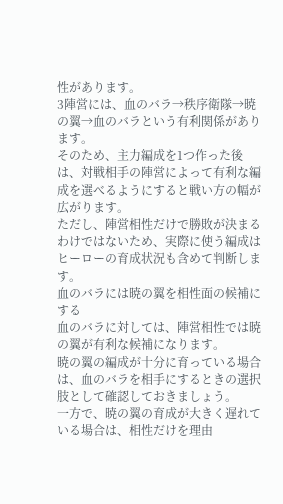性があります。
3陣営には、血のバラ→秩序衛隊→暁の翼→血のバラという有利関係があります。
そのため、主力編成を1つ作った後は、対戦相手の陣営によって有利な編成を選べるようにすると戦い方の幅が広がります。
ただし、陣営相性だけで勝敗が決まるわけではないため、実際に使う編成はヒーローの育成状況も含めて判断します。
血のバラには暁の翼を相性面の候補にする
血のバラに対しては、陣営相性では暁の翼が有利な候補になります。
暁の翼の編成が十分に育っている場合は、血のバラを相手にするときの選択肢として確認しておきましょう。
一方で、暁の翼の育成が大きく遅れている場合は、相性だけを理由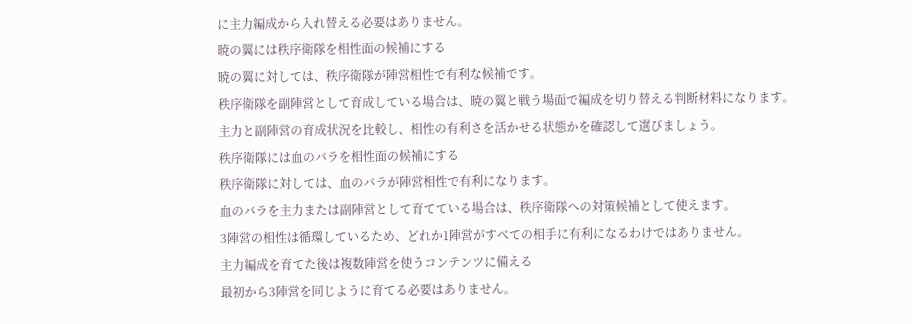に主力編成から入れ替える必要はありません。
暁の翼には秩序衛隊を相性面の候補にする
暁の翼に対しては、秩序衛隊が陣営相性で有利な候補です。
秩序衛隊を副陣営として育成している場合は、暁の翼と戦う場面で編成を切り替える判断材料になります。
主力と副陣営の育成状況を比較し、相性の有利さを活かせる状態かを確認して選びましょう。
秩序衛隊には血のバラを相性面の候補にする
秩序衛隊に対しては、血のバラが陣営相性で有利になります。
血のバラを主力または副陣営として育てている場合は、秩序衛隊への対策候補として使えます。
3陣営の相性は循環しているため、どれか1陣営がすべての相手に有利になるわけではありません。
主力編成を育てた後は複数陣営を使うコンテンツに備える
最初から3陣営を同じように育てる必要はありません。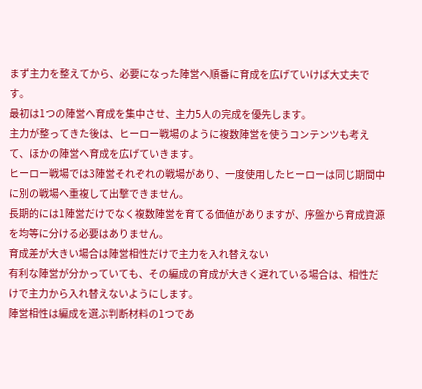まず主力を整えてから、必要になった陣営へ順番に育成を広げていけば大丈夫です。
最初は1つの陣営へ育成を集中させ、主力5人の完成を優先します。
主力が整ってきた後は、ヒーロー戦場のように複数陣営を使うコンテンツも考えて、ほかの陣営へ育成を広げていきます。
ヒーロー戦場では3陣営それぞれの戦場があり、一度使用したヒーローは同じ期間中に別の戦場へ重複して出撃できません。
長期的には1陣営だけでなく複数陣営を育てる価値がありますが、序盤から育成資源を均等に分ける必要はありません。
育成差が大きい場合は陣営相性だけで主力を入れ替えない
有利な陣営が分かっていても、その編成の育成が大きく遅れている場合は、相性だけで主力から入れ替えないようにします。
陣営相性は編成を選ぶ判断材料の1つであ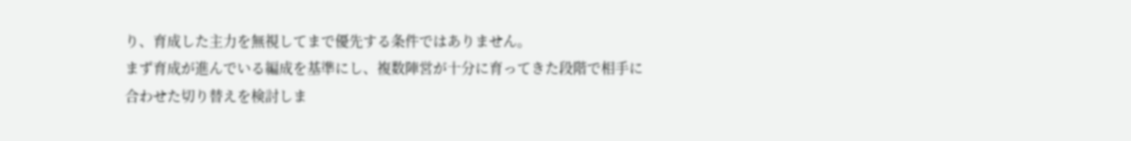り、育成した主力を無視してまで優先する条件ではありません。
まず育成が進んでいる編成を基準にし、複数陣営が十分に育ってきた段階で相手に合わせた切り替えを検討しま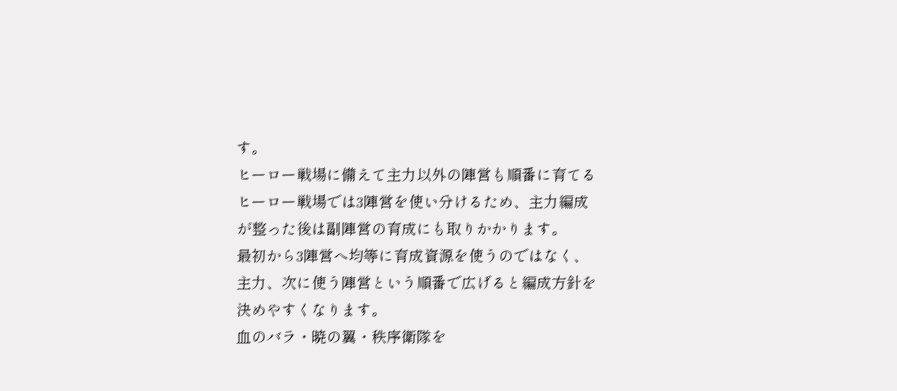す。
ヒーロー戦場に備えて主力以外の陣営も順番に育てる
ヒーロー戦場では3陣営を使い分けるため、主力編成が整った後は副陣営の育成にも取りかかります。
最初から3陣営へ均等に育成資源を使うのではなく、主力、次に使う陣営という順番で広げると編成方針を決めやすくなります。
血のバラ・暁の翼・秩序衛隊を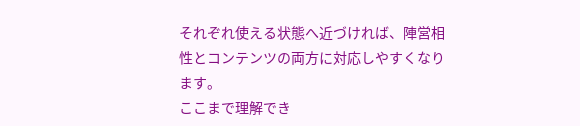それぞれ使える状態へ近づければ、陣営相性とコンテンツの両方に対応しやすくなります。
ここまで理解でき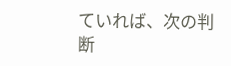ていれば、次の判断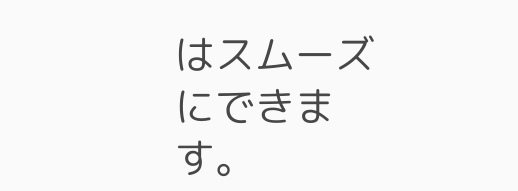はスムーズにできます。